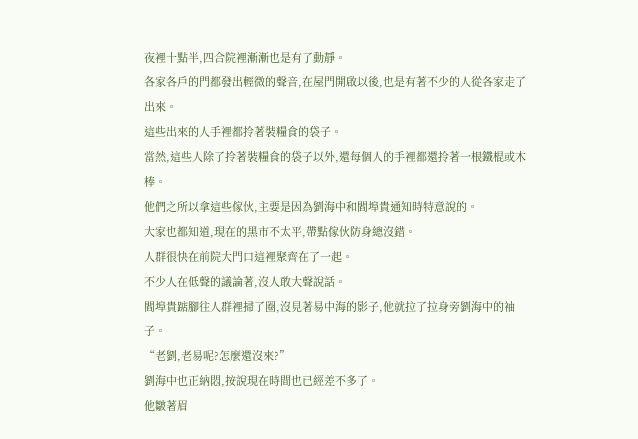夜裡十點半,四合院裡漸漸也是有了動靜。
各家各戶的門都發出輕微的聲音,在屋門開啟以後,也是有著不少的人從各家走了出來。
這些出來的人手裡都拎著裝糧食的袋子。
當然,這些人除了拎著裝糧食的袋子以外,還每個人的手裡都還拎著一根鐵棍或木棒。
他們之所以拿這些傢伙,主要是因為劉海中和閻埠貴通知時特意說的。
大家也都知道,現在的黑市不太平,帶點傢伙防身總沒錯。
人群很快在前院大門口這裡聚齊在了一起。
不少人在低聲的議論著,沒人敢大聲說話。
閻埠貴踮腳往人群裡掃了圈,沒見著易中海的影子,他就拉了拉身旁劉海中的袖子。
“老劉,老易呢?怎麼還沒來?”
劉海中也正納悶,按說現在時間也已經差不多了。
他皺著眉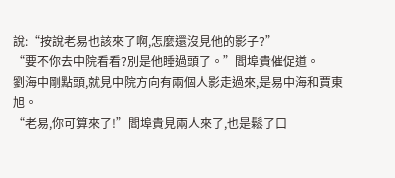說:“按說老易也該來了啊,怎麼還沒見他的影子?”
“要不你去中院看看?別是他睡過頭了。”閻埠貴催促道。
劉海中剛點頭,就見中院方向有兩個人影走過來,是易中海和賈東旭。
“老易,你可算來了!”閻埠貴見兩人來了,也是鬆了口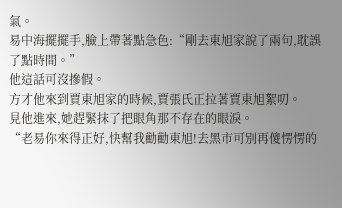氣。
易中海擺擺手,臉上帶著點急色:“剛去東旭家說了兩句,耽誤了點時間。”
他這話可沒摻假。
方才他來到賈東旭家的時候,賈張氏正拉著賈東旭絮叨。
見他進來,她趕緊抹了把眼角那不存在的眼淚。
“老易你來得正好,快幫我勸勸東旭!去黑市可別再傻愣愣的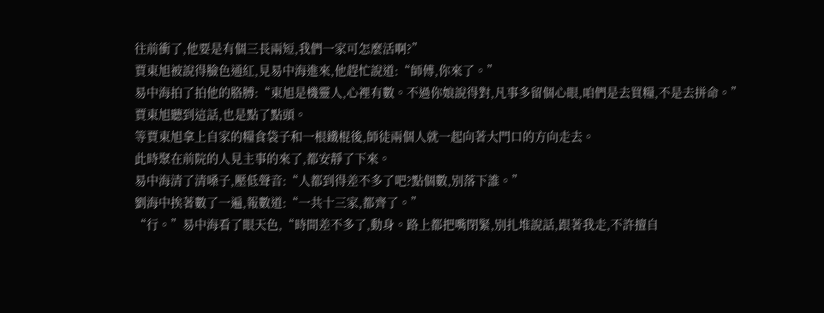往前衝了,他要是有個三長兩短,我們一家可怎麼活啊?”
賈東旭被說得臉色通紅,見易中海進來,他趕忙說道:“師傅,你來了。”
易中海拍了拍他的胳膊:“東旭是機靈人,心裡有數。不過你娘說得對,凡事多留個心眼,咱們是去買糧,不是去拼命。”
賈東旭聽到這話,也是點了點頭。
等賈東旭拿上自家的糧食袋子和一根鐵棍後,師徒兩個人就一起向著大門口的方向走去。
此時聚在前院的人見主事的來了,都安靜了下來。
易中海清了清嗓子,壓低聲音:“人都到得差不多了吧?點個數,別落下誰。”
劉海中挨著數了一遍,報數道:“一共十三家,都齊了。”
“行。”易中海看了眼天色,“時間差不多了,動身。路上都把嘴閉緊,別扎堆說話,跟著我走,不許擅自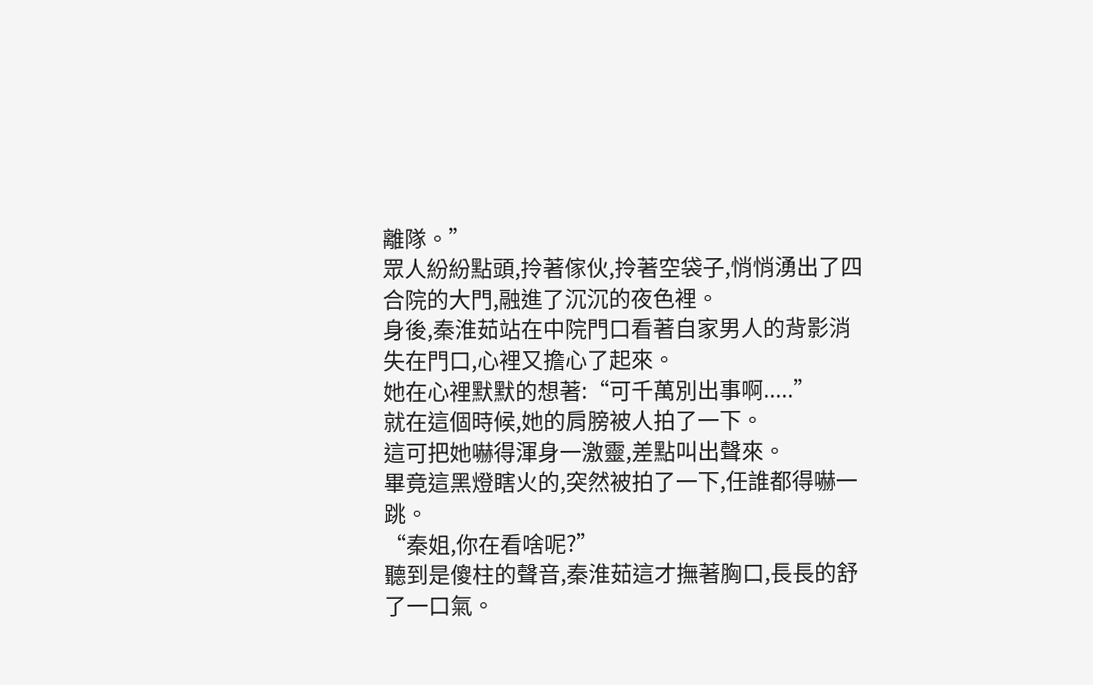離隊。”
眾人紛紛點頭,拎著傢伙,拎著空袋子,悄悄湧出了四合院的大門,融進了沉沉的夜色裡。
身後,秦淮茹站在中院門口看著自家男人的背影消失在門口,心裡又擔心了起來。
她在心裡默默的想著:“可千萬別出事啊.....”
就在這個時候,她的肩膀被人拍了一下。
這可把她嚇得渾身一激靈,差點叫出聲來。
畢竟這黑燈瞎火的,突然被拍了一下,任誰都得嚇一跳。
“秦姐,你在看啥呢?”
聽到是傻柱的聲音,秦淮茹這才撫著胸口,長長的舒了一口氣。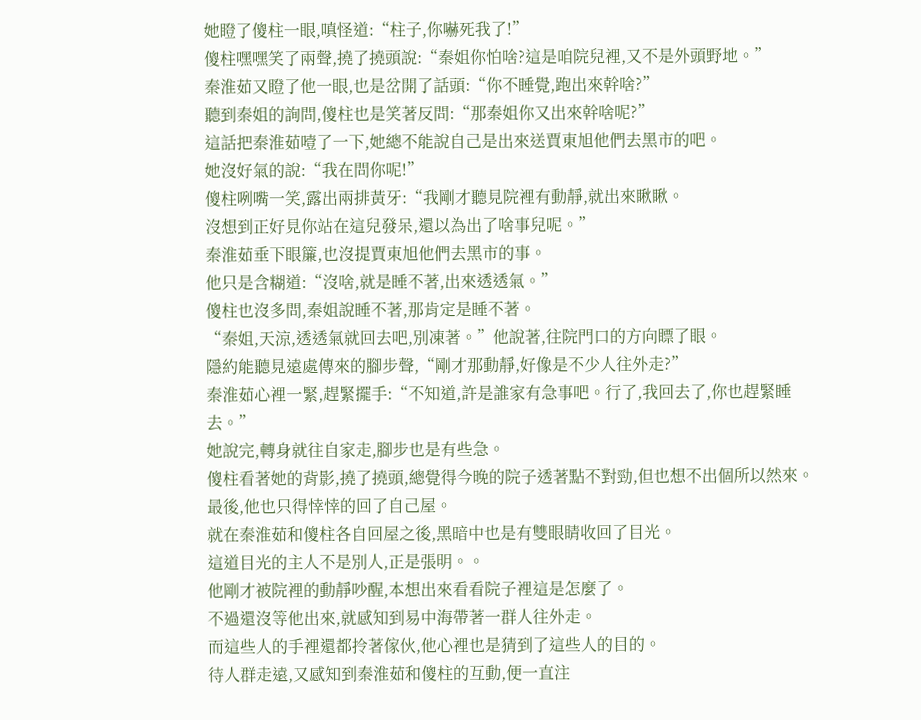她瞪了傻柱一眼,嗔怪道:“柱子,你嚇死我了!”
傻柱嘿嘿笑了兩聲,撓了撓頭說:“秦姐你怕啥?這是咱院兒裡,又不是外頭野地。”
秦淮茹又瞪了他一眼,也是岔開了話頭:“你不睡覺,跑出來幹啥?”
聽到秦姐的詢問,傻柱也是笑著反問:“那秦姐你又出來幹啥呢?”
這話把秦淮茹噎了一下,她總不能說自己是出來送賈東旭他們去黑市的吧。
她沒好氣的說:“我在問你呢!”
傻柱咧嘴一笑,露出兩排黃牙:“我剛才聽見院裡有動靜,就出來瞅瞅。
沒想到正好見你站在這兒發呆,還以為出了啥事兒呢。”
秦淮茹垂下眼簾,也沒提賈東旭他們去黑市的事。
他只是含糊道:“沒啥,就是睡不著,出來透透氣。”
傻柱也沒多問,秦姐說睡不著,那肯定是睡不著。
“秦姐,天涼,透透氣就回去吧,別凍著。”他說著,往院門口的方向瞟了眼。
隱約能聽見遠處傳來的腳步聲,“剛才那動靜,好像是不少人往外走?”
秦淮茹心裡一緊,趕緊擺手:“不知道,許是誰家有急事吧。行了,我回去了,你也趕緊睡去。”
她說完,轉身就往自家走,腳步也是有些急。
傻柱看著她的背影,撓了撓頭,總覺得今晚的院子透著點不對勁,但也想不出個所以然來。
最後,他也只得悻悻的回了自己屋。
就在秦淮茹和傻柱各自回屋之後,黑暗中也是有雙眼睛收回了目光。
這道目光的主人不是別人,正是張明。。
他剛才被院裡的動靜吵醒,本想出來看看院子裡這是怎麼了。
不過還沒等他出來,就感知到易中海帶著一群人往外走。
而這些人的手裡還都拎著傢伙,他心裡也是猜到了這些人的目的。
待人群走遠,又感知到秦淮茹和傻柱的互動,便一直注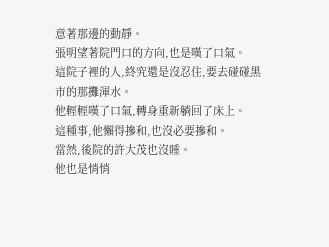意著那邊的動靜。
張明望著院門口的方向,也是嘆了口氣。
這院子裡的人,終究還是沒忍住,要去碰碰黑市的那攤渾水。
他輕輕嘆了口氣,轉身重新躺回了床上。
這種事,他懶得摻和,也沒必要摻和。
當然,後院的許大茂也沒睡。
他也是悄悄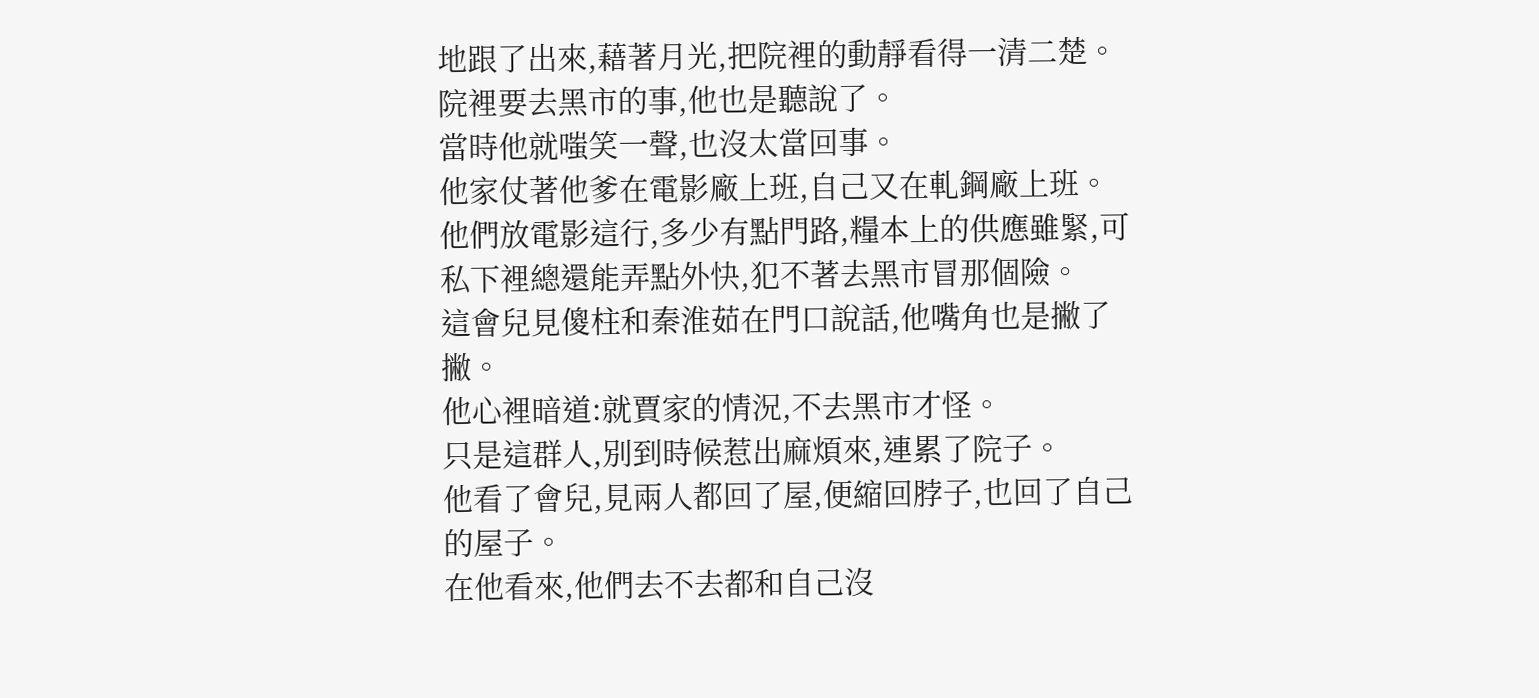地跟了出來,藉著月光,把院裡的動靜看得一清二楚。
院裡要去黑市的事,他也是聽說了。
當時他就嗤笑一聲,也沒太當回事。
他家仗著他爹在電影廠上班,自己又在軋鋼廠上班。
他們放電影這行,多少有點門路,糧本上的供應雖緊,可私下裡總還能弄點外快,犯不著去黑市冒那個險。
這會兒見傻柱和秦淮茹在門口說話,他嘴角也是撇了撇。
他心裡暗道:就賈家的情況,不去黑市才怪。
只是這群人,別到時候惹出麻煩來,連累了院子。
他看了會兒,見兩人都回了屋,便縮回脖子,也回了自己的屋子。
在他看來,他們去不去都和自己沒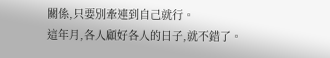關係,只要別牽連到自己就行。
這年月,各人顧好各人的日子,就不錯了。